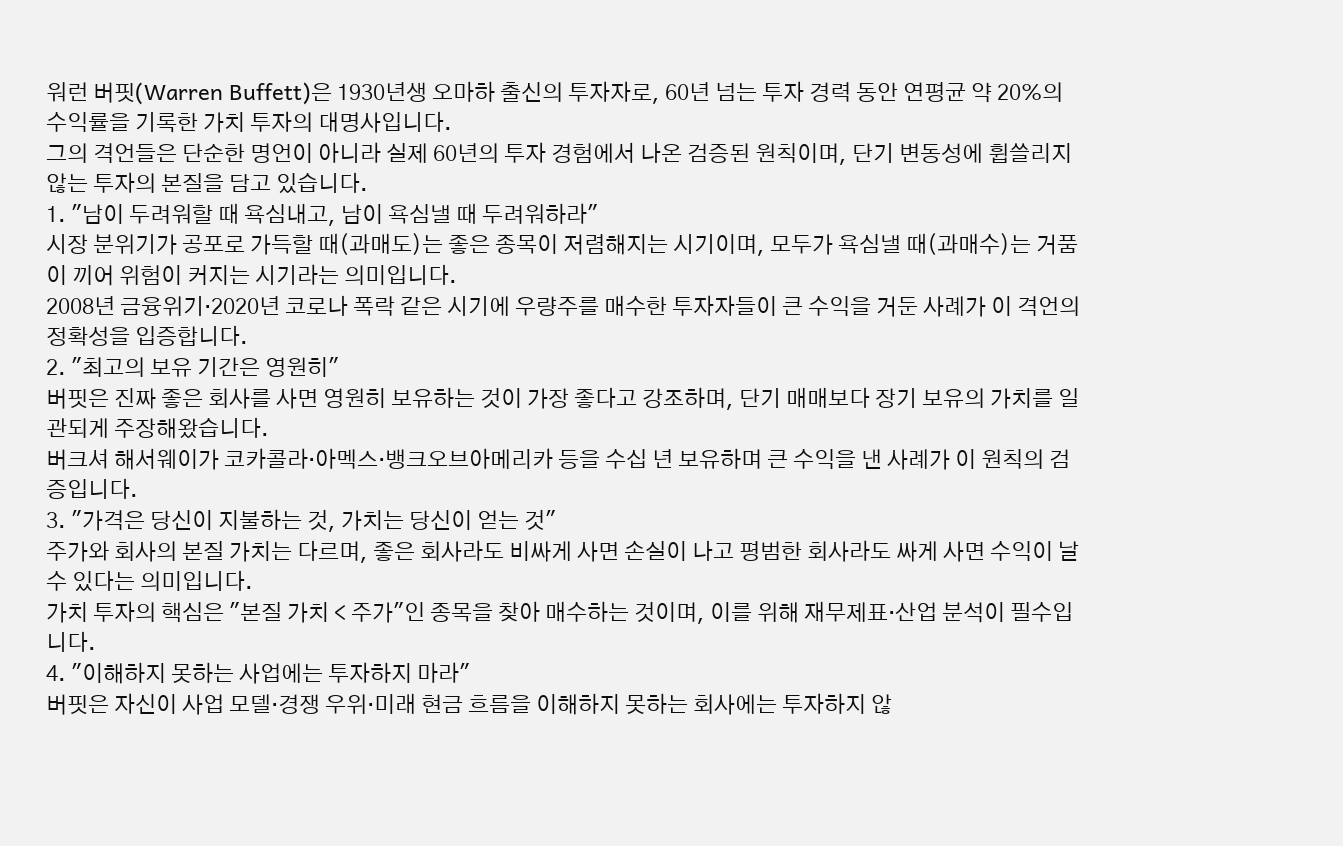워런 버핏(Warren Buffett)은 1930년생 오마하 출신의 투자자로, 60년 넘는 투자 경력 동안 연평균 약 20%의 수익률을 기록한 가치 투자의 대명사입니다.
그의 격언들은 단순한 명언이 아니라 실제 60년의 투자 경험에서 나온 검증된 원칙이며, 단기 변동성에 휩쓸리지 않는 투자의 본질을 담고 있습니다.
1. "남이 두려워할 때 욕심내고, 남이 욕심낼 때 두려워하라"
시장 분위기가 공포로 가득할 때(과매도)는 좋은 종목이 저렴해지는 시기이며, 모두가 욕심낼 때(과매수)는 거품이 끼어 위험이 커지는 시기라는 의미입니다.
2008년 금융위기·2020년 코로나 폭락 같은 시기에 우량주를 매수한 투자자들이 큰 수익을 거둔 사례가 이 격언의 정확성을 입증합니다.
2. "최고의 보유 기간은 영원히"
버핏은 진짜 좋은 회사를 사면 영원히 보유하는 것이 가장 좋다고 강조하며, 단기 매매보다 장기 보유의 가치를 일관되게 주장해왔습니다.
버크셔 해서웨이가 코카콜라·아멕스·뱅크오브아메리카 등을 수십 년 보유하며 큰 수익을 낸 사례가 이 원칙의 검증입니다.
3. "가격은 당신이 지불하는 것, 가치는 당신이 얻는 것"
주가와 회사의 본질 가치는 다르며, 좋은 회사라도 비싸게 사면 손실이 나고 평범한 회사라도 싸게 사면 수익이 날 수 있다는 의미입니다.
가치 투자의 핵심은 "본질 가치 < 주가"인 종목을 찾아 매수하는 것이며, 이를 위해 재무제표·산업 분석이 필수입니다.
4. "이해하지 못하는 사업에는 투자하지 마라"
버핏은 자신이 사업 모델·경쟁 우위·미래 현금 흐름을 이해하지 못하는 회사에는 투자하지 않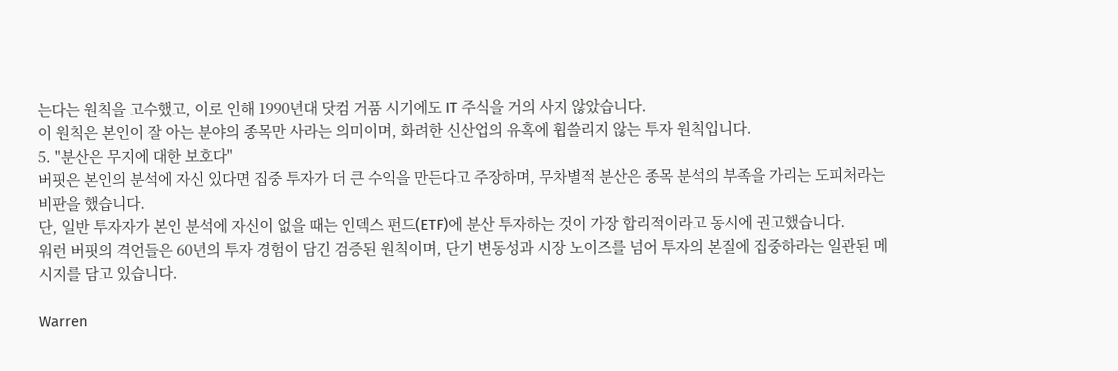는다는 원칙을 고수했고, 이로 인해 1990년대 닷컴 거품 시기에도 IT 주식을 거의 사지 않았습니다.
이 원칙은 본인이 잘 아는 분야의 종목만 사라는 의미이며, 화려한 신산업의 유혹에 휩쓸리지 않는 투자 원칙입니다.
5. "분산은 무지에 대한 보호다"
버핏은 본인의 분석에 자신 있다면 집중 투자가 더 큰 수익을 만든다고 주장하며, 무차별적 분산은 종목 분석의 부족을 가리는 도피처라는 비판을 했습니다.
단, 일반 투자자가 본인 분석에 자신이 없을 때는 인덱스 펀드(ETF)에 분산 투자하는 것이 가장 합리적이라고 동시에 권고했습니다.
워런 버핏의 격언들은 60년의 투자 경험이 담긴 검증된 원칙이며, 단기 변동성과 시장 노이즈를 넘어 투자의 본질에 집중하라는 일관된 메시지를 담고 있습니다.

Warren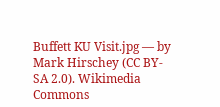Buffett KU Visit.jpg — by Mark Hirschey (CC BY-SA 2.0). Wikimedia Commons